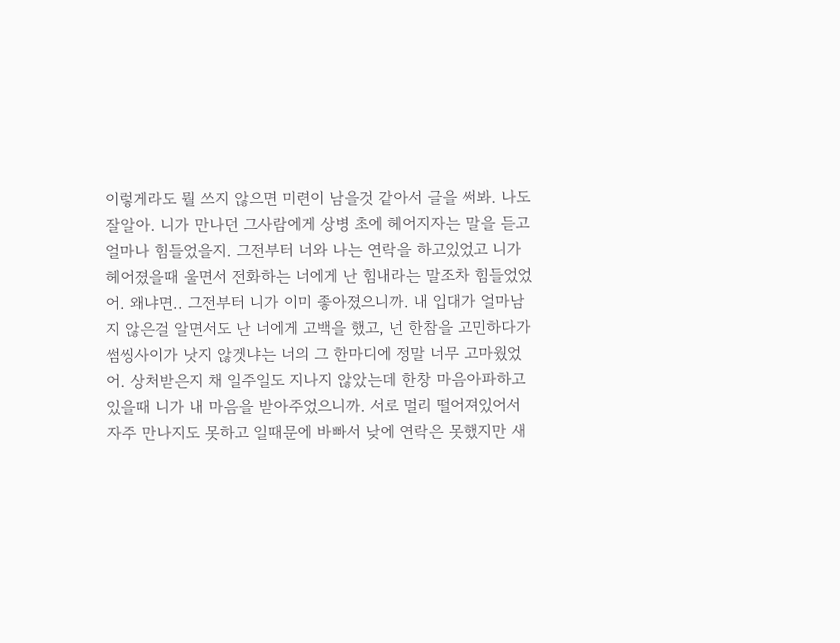이렇게라도 뭘 쓰지 않으면 미련이 남을것 같아서 글을 써봐. 나도 잘알아. 니가 만나던 그사람에게 상병 초에 헤어지자는 말을 듣고 얼마나 힘들었을지. 그전부터 너와 나는 연락을 하고있었고 니가 헤어졌을때 울면서 전화하는 너에게 난 힘내라는 말조차 힘들었었어. 왜냐면.. 그전부터 니가 이미 좋아졌으니까. 내 입대가 얼마남지 않은걸 알면서도 난 너에게 고백을 했고, 넌 한참을 고민하다가 썸씽사이가 낫지 않겟냐는 너의 그 한마디에 정말 너무 고마웠었어. 상처받은지 채 일주일도 지나지 않았는데 한창 마음아파하고 있을때 니가 내 마음을 받아주었으니까. 서로 멀리 떨어져있어서 자주 만나지도 못하고 일때문에 바빠서 낮에 연락은 못했지만 새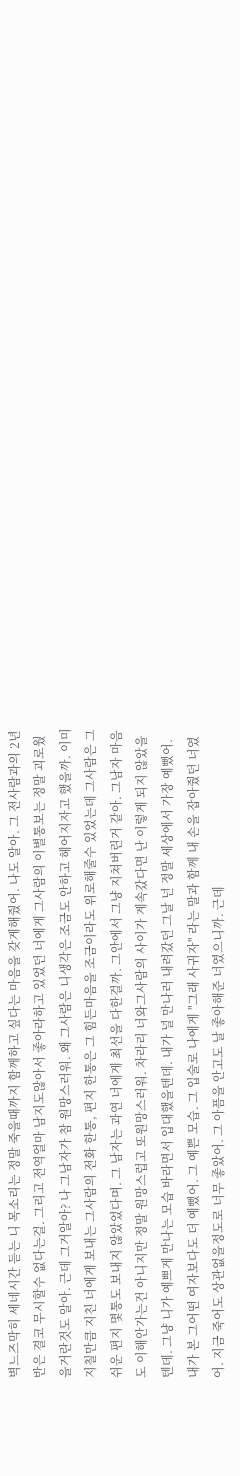벽느즈막히 세네시간 듣는 니 목소리는 정말 죽을때까지 함께하고 싶다는 마음을 갖게해줬어. 나도 알아. 그 전사람과의 2년반은 결코 무시할수 없다는걸. 그리고 전역얼마 남지도않아서 좋아라하고 있었던 너에게 그사람의 이별통보는 정말 괴로웠을거란것도 알아. 근데 그거알아? 나 그남자가 참 원망스러워. 왜 그사람은 니생각은 조금도 안하고 헤어지자고 했을까. 이미 지칠만큼 지친 너에게 보내는 그사람의 전화 한통, 편지 한통은 그 힘든마음을 조금이라도 위로해줄수 있었는데 그사람은 그 쉬운 편지 몇통도 보내지 않았었다며. 그 남자는 과연 너에게 최선을 다한걸까. 그안에서 그냥 지쳐버린거 같아. 그남자 마음도 이해안가는건 아니지만 정말 원망스럽고 또원망스러워. 차라리 너와그사람의 사이가 계속갔다면 난 이렇게 되지 않았을텐데. 그냥 니가 예쁘게 만나는 모습 바라면서 입대했을텐데. 내가 널 만나러 내려갔던 그날 넌 정말 세상에서 가장 예뻤어. 내가 본 그어떤 여자보다도 더 예뻤어. 그 예쁜 모습. 그 입술로 나에게 "그래 사귀자" 라는 말과 함께 내 손을 잡아줬던 너였어. 지금 죽어도 상관없을정도로 너무 좋았어. 그 아픔을 안고도 날 좋아해준 너였으니까. 근데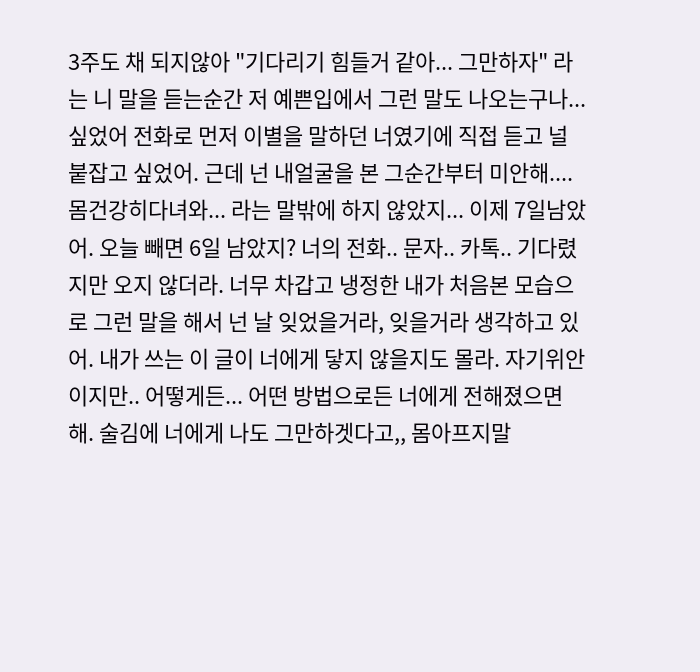3주도 채 되지않아 "기다리기 힘들거 같아... 그만하자" 라는 니 말을 듣는순간 저 예쁜입에서 그런 말도 나오는구나... 싶었어 전화로 먼저 이별을 말하던 너였기에 직접 듣고 널 붙잡고 싶었어. 근데 넌 내얼굴을 본 그순간부터 미안해.... 몸건강히다녀와... 라는 말밖에 하지 않았지... 이제 7일남았어. 오늘 빼면 6일 남았지? 너의 전화.. 문자.. 카톡.. 기다렸지만 오지 않더라. 너무 차갑고 냉정한 내가 처음본 모습으로 그런 말을 해서 넌 날 잊었을거라, 잊을거라 생각하고 있어. 내가 쓰는 이 글이 너에게 닿지 않을지도 몰라. 자기위안이지만.. 어떻게든... 어떤 방법으로든 너에게 전해졌으면해. 술김에 너에게 나도 그만하겟다고,, 몸아프지말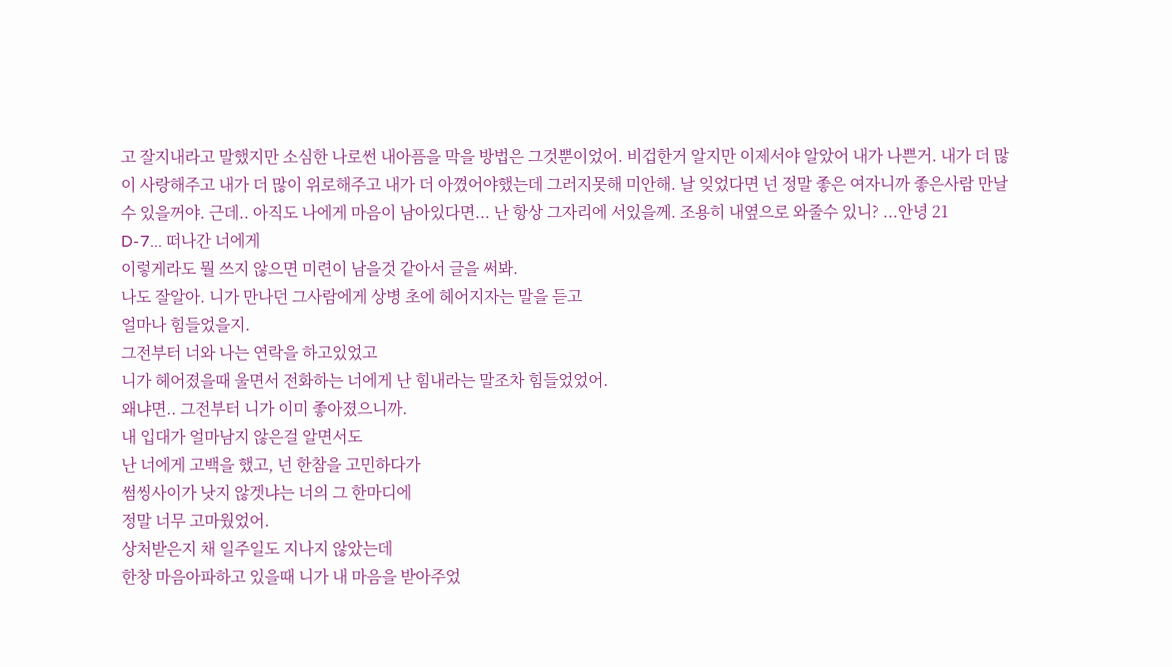고 잘지내라고 말했지만 소심한 나로썬 내아픔을 막을 방법은 그것뿐이었어. 비겁한거 알지만 이제서야 알았어 내가 나쁜거. 내가 더 많이 사랑해주고 내가 더 많이 위로해주고 내가 더 아꼈어야했는데 그러지못해 미안해. 날 잊었다면 넌 정말 좋은 여자니까 좋은사람 만날수 있을꺼야. 근데.. 아직도 나에게 마음이 남아있다면... 난 항상 그자리에 서있을께. 조용히 내옆으로 와줄수 있니? ...안녕 21
D-7... 떠나간 너에게
이렇게라도 뭘 쓰지 않으면 미련이 남을것 같아서 글을 써봐.
나도 잘알아. 니가 만나던 그사람에게 상병 초에 헤어지자는 말을 듣고
얼마나 힘들었을지.
그전부터 너와 나는 연락을 하고있었고
니가 헤어졌을때 울면서 전화하는 너에게 난 힘내라는 말조차 힘들었었어.
왜냐면.. 그전부터 니가 이미 좋아졌으니까.
내 입대가 얼마남지 않은걸 알면서도
난 너에게 고백을 했고, 넌 한참을 고민하다가
썸씽사이가 낫지 않겟냐는 너의 그 한마디에
정말 너무 고마웠었어.
상처받은지 채 일주일도 지나지 않았는데
한창 마음아파하고 있을때 니가 내 마음을 받아주었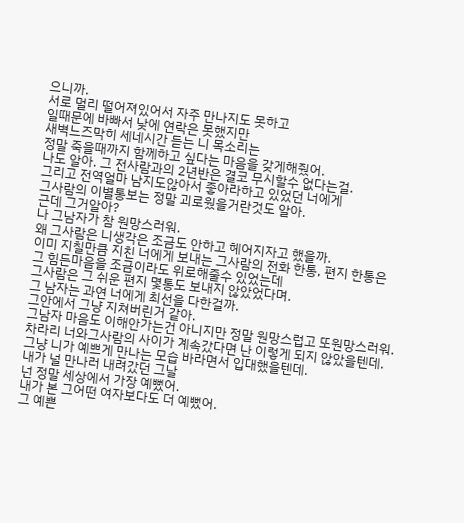으니까.
서로 멀리 떨어져있어서 자주 만나지도 못하고
일때문에 바빠서 낮에 연락은 못했지만
새벽느즈막히 세네시간 듣는 니 목소리는
정말 죽을때까지 함께하고 싶다는 마음을 갖게해줬어.
나도 알아. 그 전사람과의 2년반은 결코 무시할수 없다는걸.
그리고 전역얼마 남지도않아서 좋아라하고 있었던 너에게
그사람의 이별통보는 정말 괴로웠을거란것도 알아.
근데 그거알아?
나 그남자가 참 원망스러워.
왜 그사람은 니생각은 조금도 안하고 헤어지자고 했을까.
이미 지칠만큼 지친 너에게 보내는 그사람의 전화 한통, 편지 한통은
그 힘든마음을 조금이라도 위로해줄수 있었는데
그사람은 그 쉬운 편지 몇통도 보내지 않았었다며.
그 남자는 과연 너에게 최선을 다한걸까.
그안에서 그냥 지쳐버린거 같아.
그남자 마음도 이해안가는건 아니지만 정말 원망스럽고 또원망스러워.
차라리 너와그사람의 사이가 계속갔다면 난 이렇게 되지 않았을텐데.
그냥 니가 예쁘게 만나는 모습 바라면서 입대했을텐데.
내가 널 만나러 내려갔던 그날
넌 정말 세상에서 가장 예뻤어.
내가 본 그어떤 여자보다도 더 예뻤어.
그 예쁜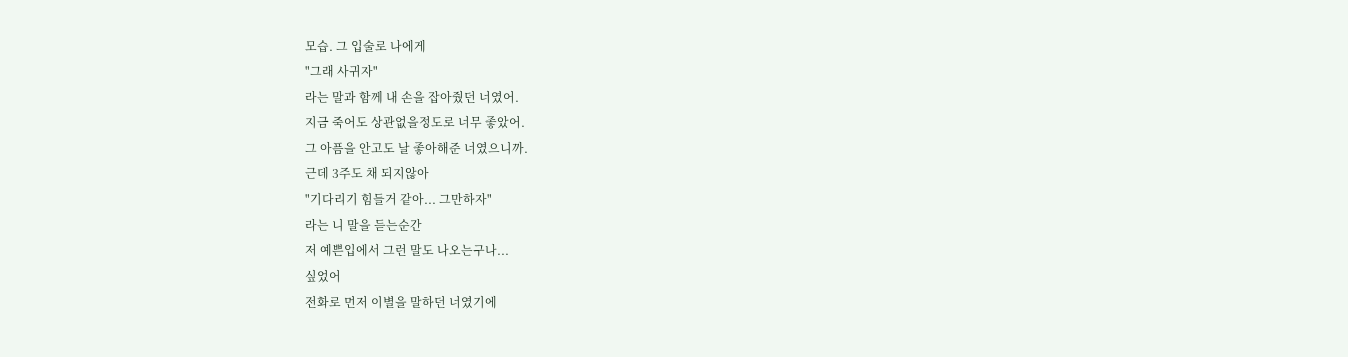모습. 그 입술로 나에게
"그래 사귀자"
라는 말과 함께 내 손을 잡아줬던 너였어.
지금 죽어도 상관없을정도로 너무 좋았어.
그 아픔을 안고도 날 좋아해준 너였으니까.
근데 3주도 채 되지않아
"기다리기 힘들거 같아... 그만하자"
라는 니 말을 듣는순간
저 예쁜입에서 그런 말도 나오는구나...
싶었어
전화로 먼저 이별을 말하던 너였기에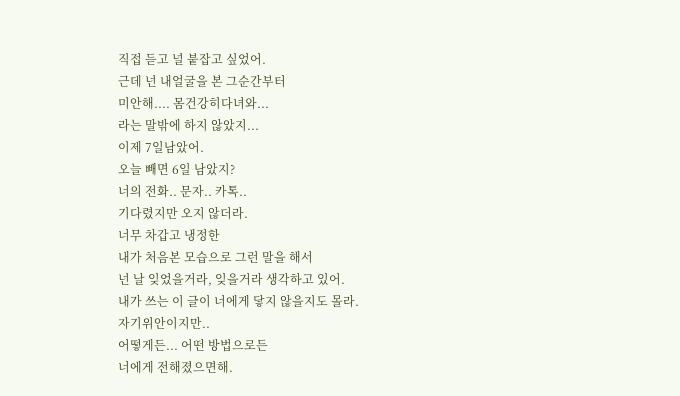직접 듣고 널 붙잡고 싶었어.
근데 넌 내얼굴을 본 그순간부터
미안해.... 몸건강히다녀와...
라는 말밖에 하지 않았지...
이제 7일남았어.
오늘 빼면 6일 남았지?
너의 전화.. 문자.. 카톡..
기다렸지만 오지 않더라.
너무 차갑고 냉정한
내가 처음본 모습으로 그런 말을 해서
넌 날 잊었을거라, 잊을거라 생각하고 있어.
내가 쓰는 이 글이 너에게 닿지 않을지도 몰라.
자기위안이지만..
어떻게든... 어떤 방법으로든
너에게 전해졌으면해.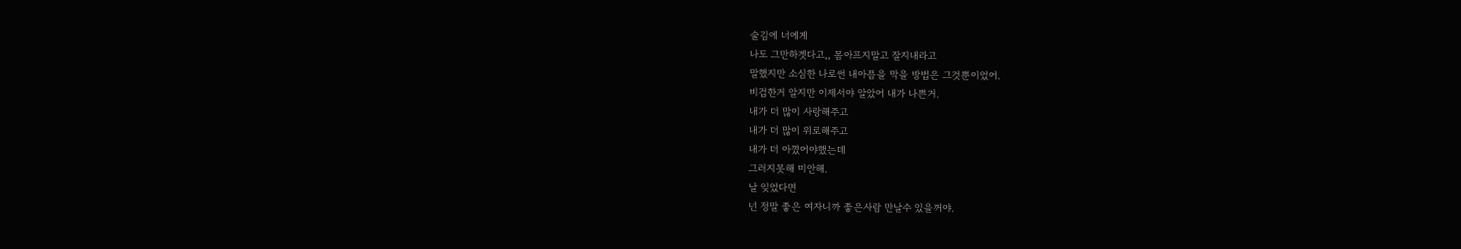술김에 너에게
나도 그만하겟다고,, 몸아프지말고 잘지내라고
말했지만 소심한 나로썬 내아픔을 막을 방법은 그것뿐이었어.
비겁한거 알지만 이제서야 알았어 내가 나쁜거.
내가 더 많이 사랑해주고
내가 더 많이 위로해주고
내가 더 아꼈어야했는데
그러지못해 미안해.
날 잊었다면
넌 정말 좋은 여자니까 좋은사람 만날수 있을꺼야.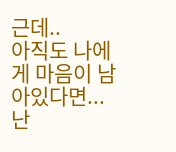근데..
아직도 나에게 마음이 남아있다면...
난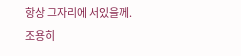항상 그자리에 서있을께.
조용히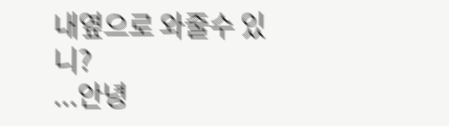내옆으로 와줄수 있니?
...안녕